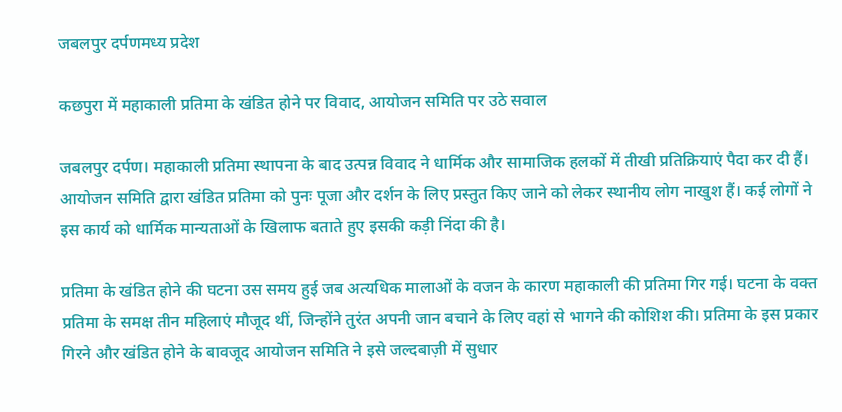जबलपुर दर्पणमध्य प्रदेश

कछपुरा में महाकाली प्रतिमा के खंडित होने पर विवाद, आयोजन समिति पर उठे सवाल

जबलपुर दर्पण। महाकाली प्रतिमा स्थापना के बाद उत्पन्न विवाद ने धार्मिक और सामाजिक हलकों में तीखी प्रतिक्रियाएं पैदा कर दी हैं। आयोजन समिति द्वारा खंडित प्रतिमा को पुनः पूजा और दर्शन के लिए प्रस्तुत किए जाने को लेकर स्थानीय लोग नाखुश हैं। कई लोगों ने इस कार्य को धार्मिक मान्यताओं के खिलाफ बताते हुए इसकी कड़ी निंदा की है।

प्रतिमा के खंडित होने की घटना उस समय हुई जब अत्यधिक मालाओं के वजन के कारण महाकाली की प्रतिमा गिर गई। घटना के वक्त प्रतिमा के समक्ष तीन महिलाएं मौजूद थीं, जिन्होंने तुरंत अपनी जान बचाने के लिए वहां से भागने की कोशिश की। प्रतिमा के इस प्रकार गिरने और खंडित होने के बावजूद आयोजन समिति ने इसे जल्दबाज़ी में सुधार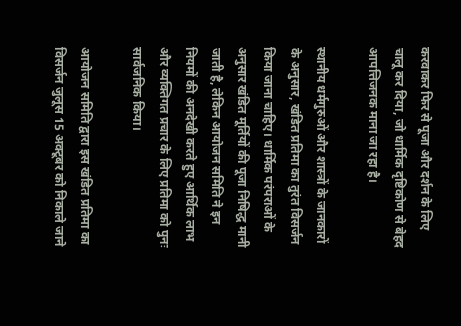करवाकर फिर से पूजा और दर्शन के लिए चालू कर दिया, जो धार्मिक दृष्टिकोण से बेहद आपत्तिजनक माना जा रहा है।

स्थानीय धर्मगुरुओं और शास्त्रों के जानकारों के अनुसार, खंडित प्रतिमा का तुरंत विसर्जन किया जाना चाहिए। धार्मिक परंपराओं के अनुसार खंडित मूर्तियों की पूजा निषिद्ध मानी जाती है, लेकिन आयोजन समिति ने इन नियमों की अनदेखी करते हुए आर्थिक लाभ और व्यक्तिगत प्रचार के लिए प्रतिमा को पुनः सार्वजनिक किया।

आयोजन समिति द्वारा इस खंडित प्रतिमा का विसर्जन जुलूस 15 अक्टूबर को निकाले जाने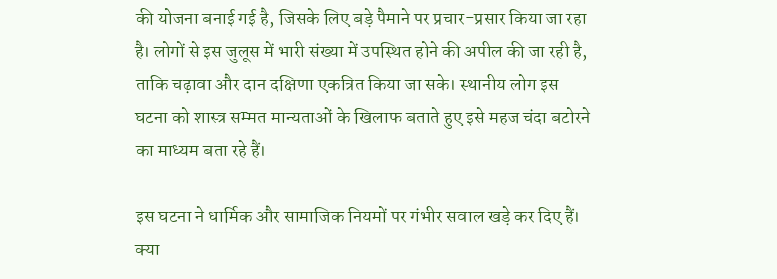की योजना बनाई गई है, जिसके लिए बड़े पैमाने पर प्रचार-प्रसार किया जा रहा है। लोगों से इस जुलूस में भारी संख्या में उपस्थित होने की अपील की जा रही है, ताकि चढ़ावा और दान दक्षिणा एकत्रित किया जा सके। स्थानीय लोग इस घटना को शास्त्र सम्मत मान्यताओं के खिलाफ बताते हुए इसे महज चंदा बटोरने का माध्यम बता रहे हैं।

इस घटना ने धार्मिक और सामाजिक नियमों पर गंभीर सवाल खड़े कर दिए हैं। क्या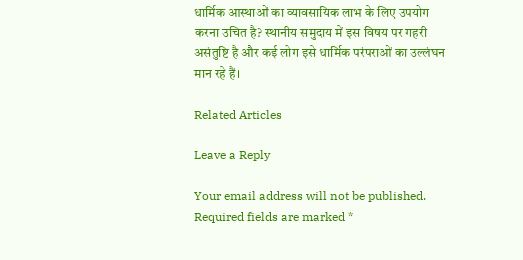धार्मिक आस्थाओं का व्यावसायिक लाभ के लिए उपयोग करना उचित है? स्थानीय समुदाय में इस विषय पर गहरी असंतुष्टि है और कई लोग इसे धार्मिक परंपराओं का उल्लंघन मान रहे हैं।

Related Articles

Leave a Reply

Your email address will not be published. Required fields are marked *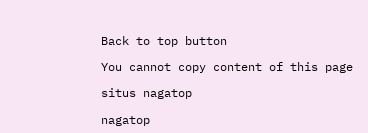Back to top button

You cannot copy content of this page

situs nagatop

nagatop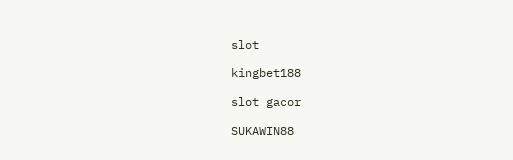slot

kingbet188

slot gacor

SUKAWIN88